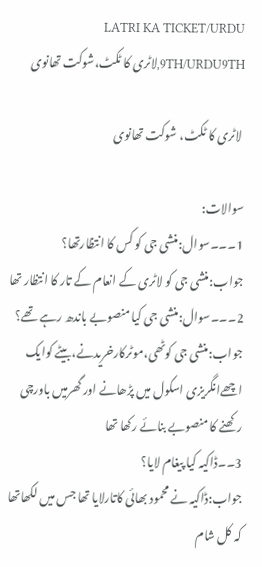LATRI KA TICKET/URDU 9TH/URDU9TH,لاٹری کا ٹکٹ،شوکت تھانوی

 لاٹری کا ٹکٹ، شوکت تھانوی

سوالات:
1۔۔۔سوال:منشی جی کو کس کا انتظارتھا؟
جواب:منشی جی کو لاٹری کے انعام کے تار کا انتظار تھا
2۔۔۔سوال:منشی جی کیا منصوبے باندھ رہے تھے؟
جواب:منشی جی کوٹھی،موٹرکارخریدنے،بیٹے کوایک اچھےانگریزی اسکول میں پڑھانے اور گھرمیں باورچی رکھنے کا منصوبے بنائے رکھا تھا
3۔۔ڈاکیہ کیا پیغام لایا؟
جواب:ڈاکیہ نے محمود بھائی کاتارلایا تھا جس میں لکھاتھا کہ کل شام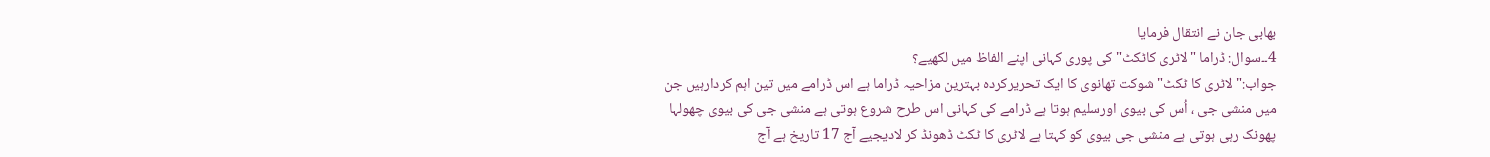بھابی جان نے انتقال فرمایا
4۔۔سوال: ڈراما "لاٹری کاٹکٹ" کی پوری کہانی اپنے الفاظ میں لکھیے؟
جواب:" لاٹری کا ٹکٹ" شوکت تھانوی کا ایک تحریرکردہ بہترین مزاحیہ ڈراما ہے اس ڈرامے میں تین اہم کردارہیں جن  میں منشی جی ، اُس کی بیوی اورسلیم ہوتا ہے ڈرامے کی کہانی اس طرح شروع ہوتی ہے منشی جی کی بیوی چھولہا پھونک رہی ہوتی ہے منشی جی بیوی کو کہتا ہے لاٹری کا ٹکٹ ڈھونڈ کر لادیجیے آج 17 تاریخ ہے آج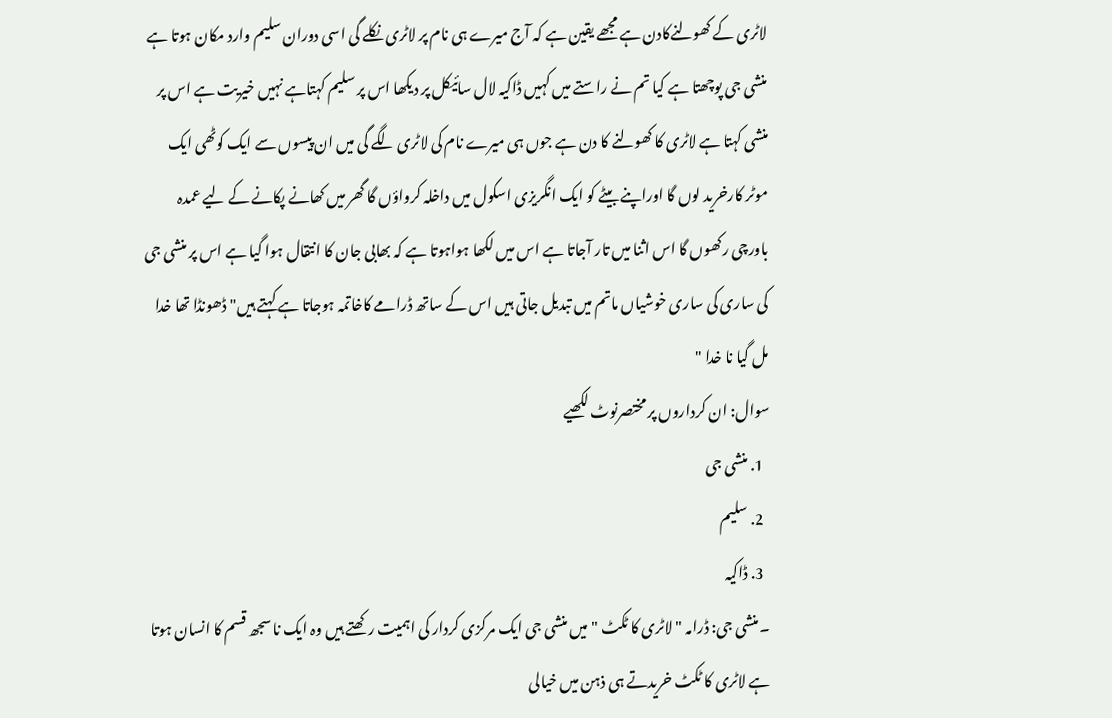لاٹری کے کھولنےکادن ہے مجھے یقین ہے کہ آج میرے ہی نام پر لاٹری نکلے گی اسی دوران سلیم وارد مکان ہوتا ہے منشی جی پوچھتا ہے کیا تم نے راستے میں کہیں ڈاکیہ لال سائیکل پر دیکھا اس پر سلیم کہتاہے نہیں خیریت ہے اس پر منشی کہتا ہے لاٹری کا کھولنے کا دن ہے جوں ہی میرے نام کی لاٹری لگے گی میں ان پیسوں سے ایک کوٹھی ایک موٹر کارخرید لوں گا اوراپنے بیٹے کو ایک انگریزی اسکول میں داخلہ کرواؤں گا گھر میں کھانے پکانے کے لیے عمدہ باورچی رکھوں گا اس اثنا میں تار آجاتا ہے اس میں لکھا ہواہوتا ہے کہ بھابی جان کا انتقال ہوا گیا ہے اس پر منشی جی کی ساری کی ساری خوشیاں ماتم میں تبدیل جاتی ہیں اس کے ساتھ ڈرامے کاخاتمہ ہوجاتا ہے کہتے ہیں" ڈھونڈا تھا خدا مل گیا نا خدا "
سوال: ان کرداروں پر مختصرنوٹ لکھیے
  1. منشی جی
  2. سلیم
  3. ڈاکیہ
۔منشی جی: ڈرامہ " لاٹری کا ٹکٹ " میں منشی جی ایک مرکزی کردار کی اہمیت رکھتے ہیں وہ ایک نا سجھ قسم کا انسان ہوتا ہے لاٹری کا ٹکٹ خریدتے ہی ذہن میں خیالی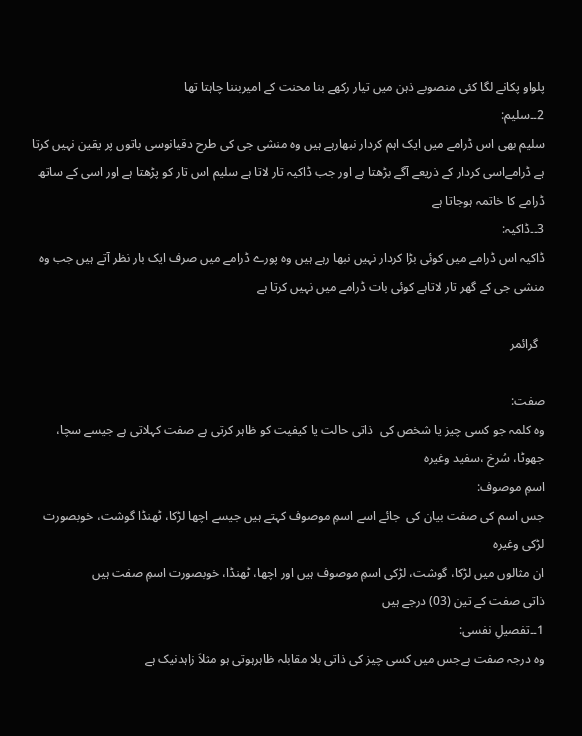پلواو پکانے لگا کئی منصوبے ذہن میں تیار رکھے بنا محنت کے امیربننا چاہتا تھا
2۔۔سلیم:
سلیم بھی اس ڈرامے میں ایک اہم کردار نبھارہے ہیں وہ منشی جی کی طرح دقیانوسی باتوں پر یقین نہیں کرتا ہے ڈرامےاسی کردار کے ذریعے آگے بڑھتا ہے اور جب ڈاکیہ تار لاتا ہے سلیم اس تار کو پڑھتا ہے اور اسی کے ساتھ ڈرامے کا خاتمہ ہوجاتا ہے
3۔۔ڈاکیہ:
ڈاکیہ اس ڈرامے میں کوئی بڑا کردار نہیں نبھا رہے ہیں وہ پورے ڈرامے میں صرف ایک بار نظر آتے ہیں جب وہ منشی جی کے گھر تار لاتاہے کوئی بات ڈرامے میں نہیں کرتا ہے

  گرائمر

صفت:
وہ کلمہ جو کسی چیز یا شخص کی  ذاتی حالت یا کیفیت کو ظاہر کرتی ہے صفت کہلاتی ہے جیسے سچا، جھوٹا، سُرخ ،سفید وغیرہ
اسمِ موصوف:
جس اسم کی صفت بیان کی  جائے اسے اسمِ موصوف کہتے ہیں جیسے اچھا لڑکا، ٹھنڈا گوشت، خوبصورت لڑکی وغیرہ
ان مثالوں میں لڑکا، گوشت، لڑکی اسمِ موصوف ہیں اور اچھا، ٹھنڈا، خوبصورت اسمِ صفت ہیں
ذاتی صفت کے تین (03) درجے ہیں
1۔۔تفصیلِ نفسی:
وہ درجہ صفت ہےجس میں کسی چیز کی ذاتی بلا مقابلہ ظاہرہوتی ہو مثلاَ زاہدنیک ہے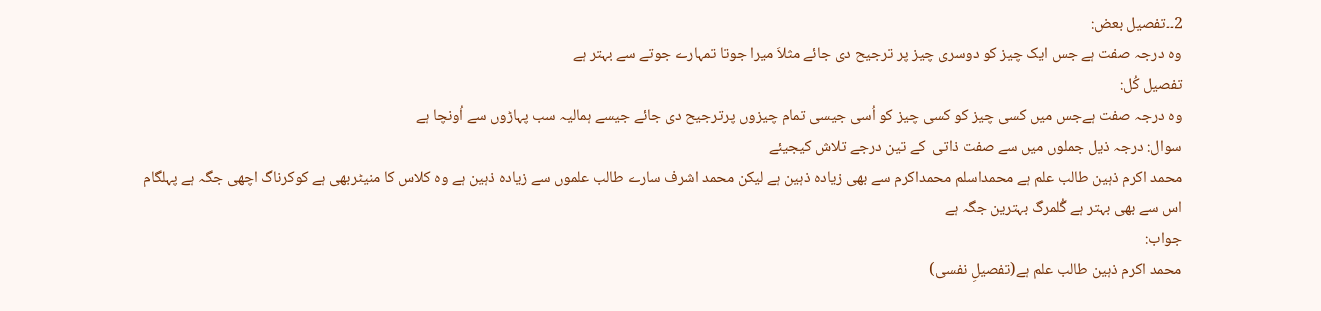2۔۔تفصیل بعض:
وہ درجہ صفت ہے جس ایک چیز کو دوسری چیز پر ترجیح دی جائے مثلاَ میرا جوتا تمہارے جوتے سے بہتر ہے
تفصیل کُل:
وہ درجہ صفت ہےجس میں کسی چیز کو کسی چیز کو اُسی جیسی تمام چیزوں پرترجیح دی جائے جیسے ہمالیہ سب پہاڑوں سے اُونچا ہے
سوال: درجہ ذیل جملوں میں سے صفت ذاتی  کے تین درجے تلاش کیجیئے
محمد اکرم ذہین طالب علم ہے محمداسلم محمداکرم سے بھی زیادہ ذہین ہے لیکن محمد اشرف سارے طالب علموں سے زیادہ ذہین ہے وہ کلاس کا منیٹربھی ہے کوکرناگ اچھی جگہ ہے پہلگام اس سے بھی بہتر ہے گُلمرگ بہترین جگہ ہے
جواب:
محمد اکرم ذہین طالب علم ہے(تفصیلِ نفسی)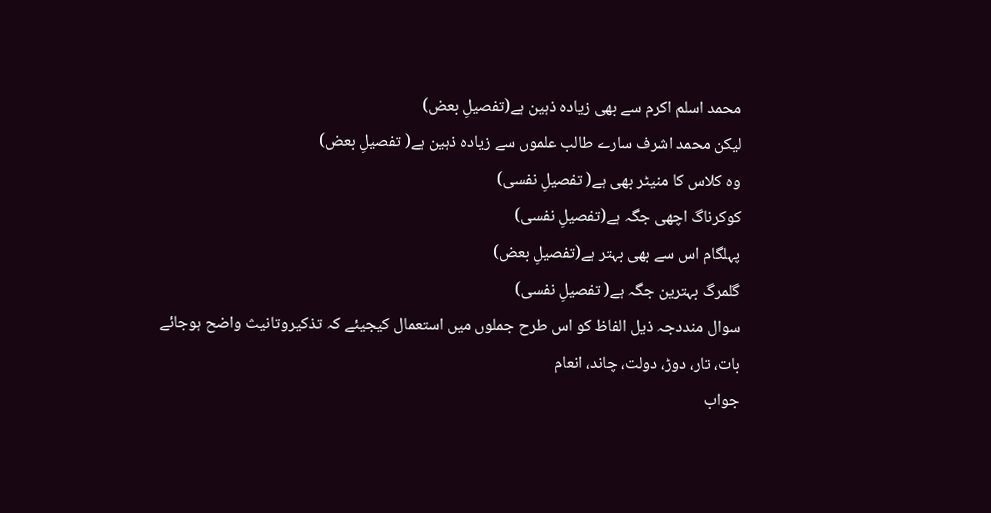محمد اسلم اکرم سے بھی زیادہ ذہین ہے(تفصیلِ بعض)
لیکن محمد اشرف سارے طالب علموں سے زیادہ ذہین ہے( تفصیلِ بعض)
وہ کلاس کا منیٹر بھی ہے( تفصیلِ نفسی)
کوکرناگ اچھی جگہ ہے(تفصیلِ نفسی)
پہلگام اس سے بھی بہتر ہے(تفصیلِ بعض)
گلمرگ بہترین جگہ ہے( تفصیلِ نفسی)
سوال منددجہ ذیل الفاظ کو اس طرح جملوں میں استعمال کیجیئے کہ تذکیروتانیث واضح ہوجائے
بات، تار، دوڑ، دولت، چاند، انعام
جواب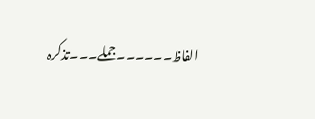الفاظ۔۔۔۔۔۔جملے۔۔۔تذکرہ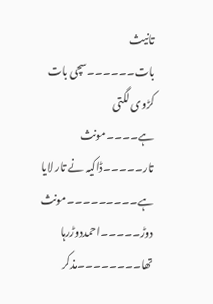تانیث
بات۔۔۔۔۔۔سچی بات کڑوی لگتی ہے۔۔۔۔مونث
تار۔۔۔۔۔ڈاکیہ نے تار لایا ہے۔۔۔۔۔۔۔۔۔مونث
دوڑ۔۔۔۔۔احمددوڑرہا تھا۔۔۔۔۔۔۔۔مذکر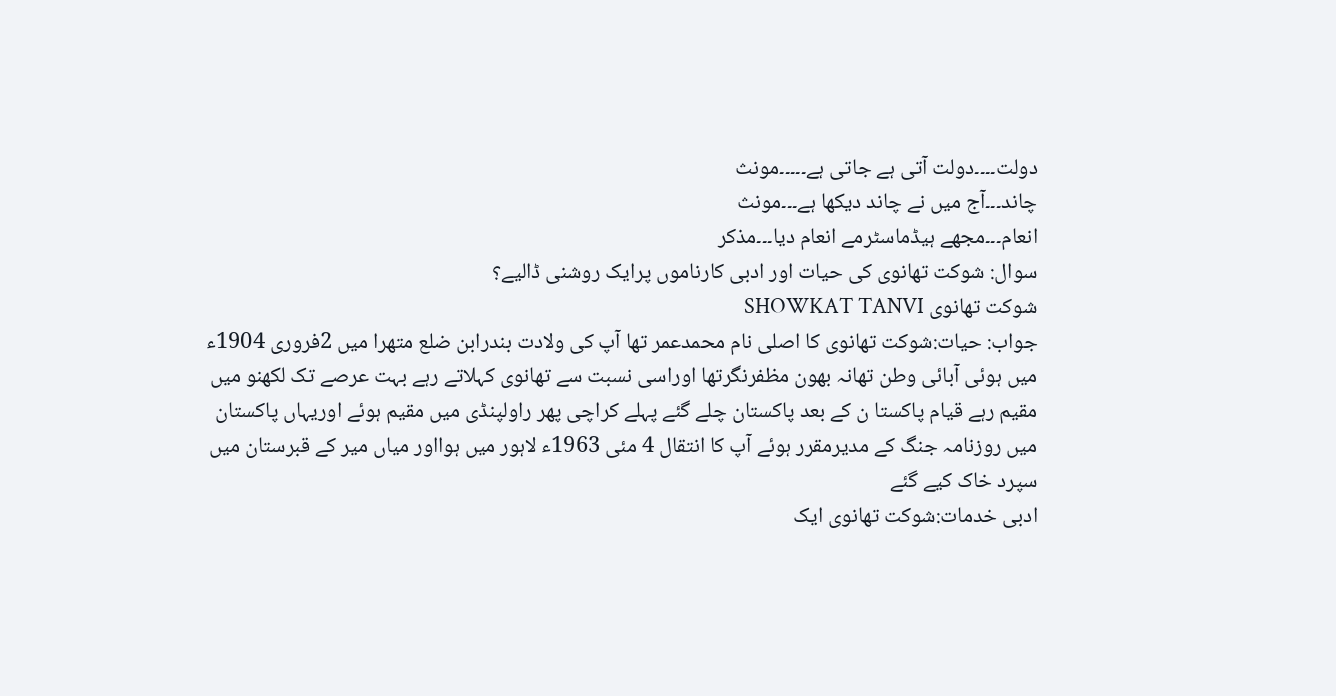دولت۔۔۔۔دولت آتی ہے جاتی ہے۔۔۔۔۔مونث
چاند۔۔۔آج میں نے چاند دیکھا ہے۔۔۔مونث
انعام۔۔۔مجھے ہیڈماسٹرمے انعام دیا۔۔۔مذکر
سوال: شوکت تھانوی کی حیات اور ادبی کارناموں پرایک روشنی ڈالیے؟
شوکت تھانوی SHOWKAT TANVI
جواب: حیات:شوکت تھانوی کا اصلی نام محمدعمر تھا آپ کی ولادت بندرابن ضلع متھرا میں 2فروری 1904ء میں ہوئی آبائی وطن تھانہ بھون مظفرنگرتھا اوراسی نسبت سے تھانوی کہلاتے رہے بہت عرصے تک لکھنو میں مقیم رہے قیام پاکستا ن کے بعد پاکستان چلے گئے پہلے کراچی پھر راولپنڈی میں مقیم ہوئے اوریہاں پاکستان میں روزنامہ جنگ کے مدیرمقرر ہوئے آپ کا انتقال 4 مئی 1963ء لاہور میں ہوااور میاں میر کے قبرستان میں سپرد خاک کیے گئے
ادبی خدمات:شوکت تھانوی ایک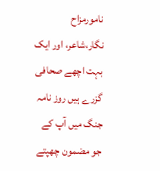نامورمزاح نگار،شاعر، اور ایک بہت اچھے صحافی گزرے ہیں روز نامہ جنگ میں آپ کے جو مضمون چھپتے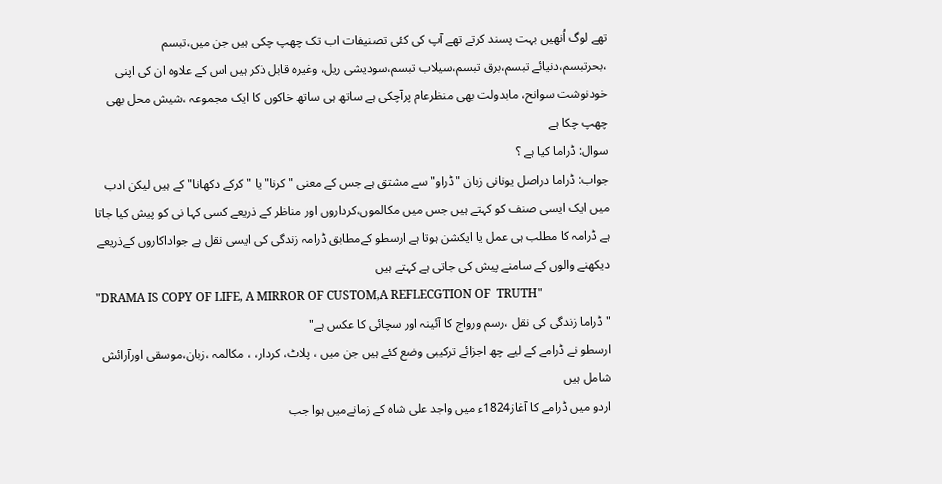تھے لوگ اُنھیں بہت پسند کرتے تھے آپ کی کئی تصنیفات اب تک چھپ چکی ہیں جن میں،تبسم ،بحرتبسم،دنیائے تبسم،برق تبسم،سیلاب تبسم،سودیشی ریل، وغیرہ قابل ذکر ہیں اس کے علاوہ ان کی اپنی خودنوشت سوانح، مابدولت بھی منظرعام پرآچکی ہے ساتھ ہی ساتھ خاکوں کا ایک مجموعہ ،شیش محل بھی چھپ چکا ہے
سوال: ڈراما کیا ہے ؟
جواب: ڈراما دراصل یونانی زبان "ڈراو" سے مشتق ہے جس کے معنی "کرنا"یا " کرکے دکھانا" کے ہیں لیکن ادب میں ایک ایسی صنف کو کہتے ہیں جس میں مکالموں،کرداروں اور مناظر کے ذریعے کسی کہا نی کو پیش کیا جاتا ہے ڈرامہ کا مطلب ہی عمل یا ایکشن ہوتا ہے ارسطو کےمطابق ڈرامہ زندگی کی ایسی نقل ہے جواداکاروں کےذریعے دیکھنے والوں کے سامنے پیش کی جاتی ہے کہتے ہیں
"DRAMA IS COPY OF LIFE, A MIRROR OF CUSTOM,A REFLECGTION OF  TRUTH"
"ڈراما زندگی کی نقل ،رسم ورواج کا آئینہ اور سچائی کا عکس ہے"
ارسطو نے ڈرامے کے لیے چھ اجزائے ترکیبی وضع کئے ہیں جن میں ، پلاٹ، کردار، ، مکالمہ ،زبان،موسقی اورآرائش شامل ہیں
اردو میں ڈرامے کا آغاز1824ء میں واجد علی شاہ کے زمانےمیں ہوا جب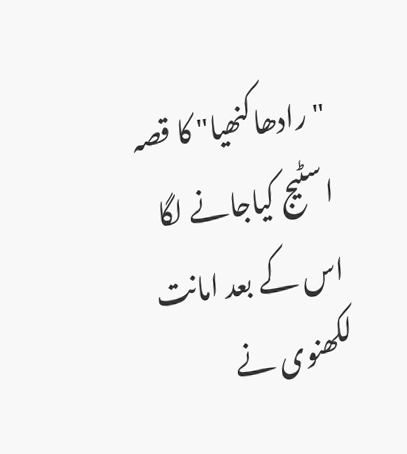"رادھاکنھیا" کا قصہ اسٹیج کیاجانے لگا اس کے بعد امانت لکھنوی نے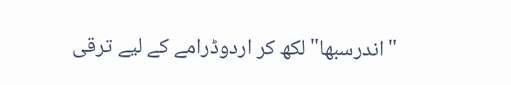"اندرسبھا" لکھ کر اردوڈرامے کے لیے ترقی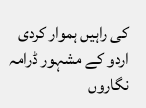کی راہیں ہموار کردی اردو کے مشہور ڈرامہ نگاروں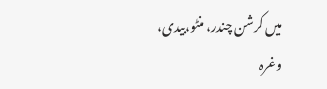میں کرشن چندر، منٹو،بیدی، وغرہ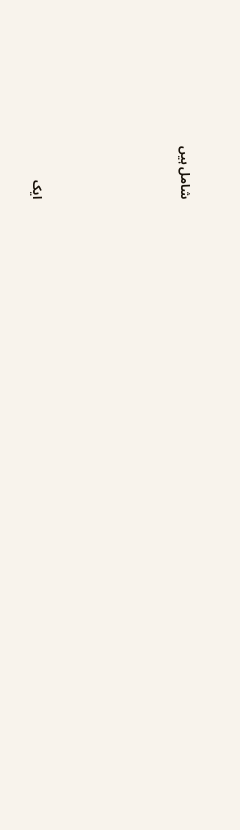شامل ہیں






ایک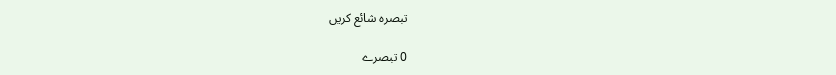تبصرہ شائع کریں

0 تبصرے